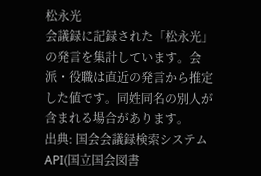松永光
会議録に記録された「松永光」の発言を集計しています。会派・役職は直近の発言から推定した値です。同姓同名の別人が含まれる場合があります。
出典: 国会会議録検索システム API(国立国会図書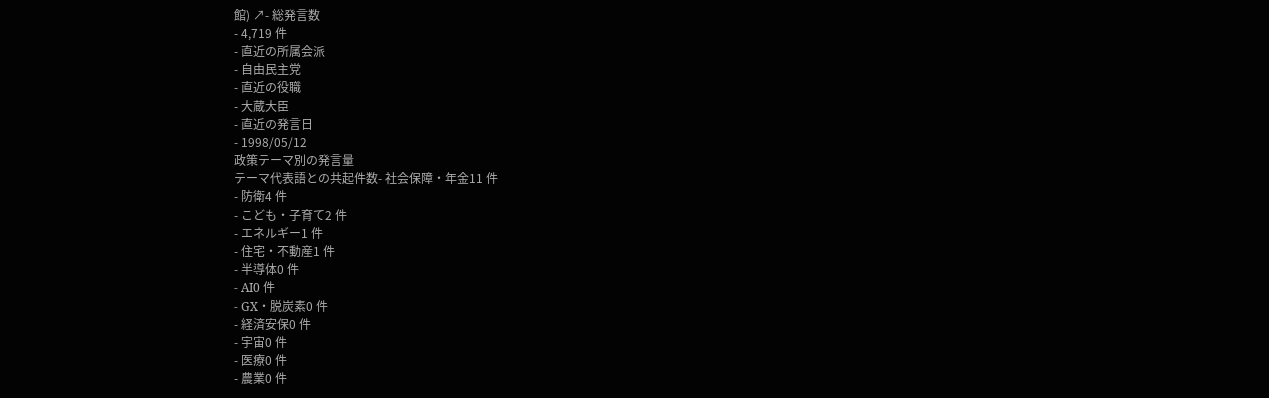館) ↗- 総発言数
- 4,719 件
- 直近の所属会派
- 自由民主党
- 直近の役職
- 大蔵大臣
- 直近の発言日
- 1998/05/12
政策テーマ別の発言量
テーマ代表語との共起件数- 社会保障・年金11 件
- 防衛4 件
- こども・子育て2 件
- エネルギー1 件
- 住宅・不動産1 件
- 半導体0 件
- AI0 件
- GX・脱炭素0 件
- 経済安保0 件
- 宇宙0 件
- 医療0 件
- 農業0 件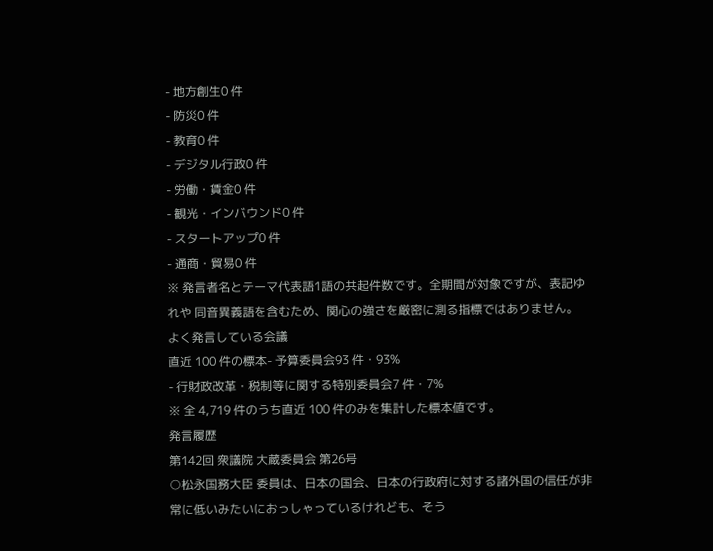- 地方創生0 件
- 防災0 件
- 教育0 件
- デジタル行政0 件
- 労働・賃金0 件
- 観光・インバウンド0 件
- スタートアップ0 件
- 通商・貿易0 件
※ 発言者名とテーマ代表語1語の共起件数です。全期間が対象ですが、表記ゆれや 同音異義語を含むため、関心の強さを厳密に測る指標ではありません。
よく発言している会議
直近 100 件の標本- 予算委員会93 件・93%
- 行財政改革・税制等に関する特別委員会7 件・7%
※ 全 4,719 件のうち直近 100 件のみを集計した標本値です。
発言履歴
第142回 衆議院 大蔵委員会 第26号
○松永国務大臣 委員は、日本の国会、日本の行政府に対する諸外国の信任が非常に低いみたいにおっしゃっているけれども、そう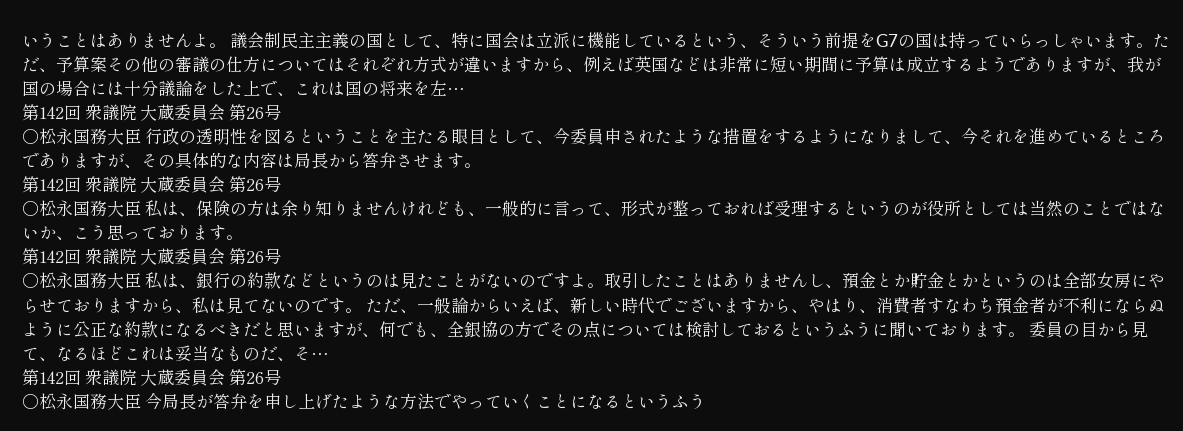いうことはありませんよ。 議会制民主主義の国として、特に国会は立派に機能しているという、そういう前提をG7の国は持っていらっしゃいます。ただ、予算案その他の審議の仕方についてはそれぞれ方式が違いますから、例えば英国などは非常に短い期間に予算は成立するようでありますが、我が国の場合には十分議論をした上で、これは国の将来を左…
第142回 衆議院 大蔵委員会 第26号
○松永国務大臣 行政の透明性を図るということを主たる眼目として、今委員申されたような措置をするようになりまして、今それを進めているところでありますが、その具体的な内容は局長から答弁させます。
第142回 衆議院 大蔵委員会 第26号
○松永国務大臣 私は、保険の方は余り知りませんけれども、一般的に言って、形式が整っておれば受理するというのが役所としては当然のことではないか、こう思っております。
第142回 衆議院 大蔵委員会 第26号
○松永国務大臣 私は、銀行の約款などというのは見たことがないのですよ。取引したことはありませんし、預金とか貯金とかというのは全部女房にやらせておりますから、私は見てないのです。 ただ、一般論からいえば、新しい時代でございますから、やはり、消費者すなわち預金者が不利にならぬように公正な約款になるべきだと思いますが、何でも、全銀協の方でその点については検討しておるというふうに聞いております。 委員の目から見て、なるほどこれは妥当なものだ、そ…
第142回 衆議院 大蔵委員会 第26号
○松永国務大臣 今局長が答弁を申し上げたような方法でやっていくことになるというふう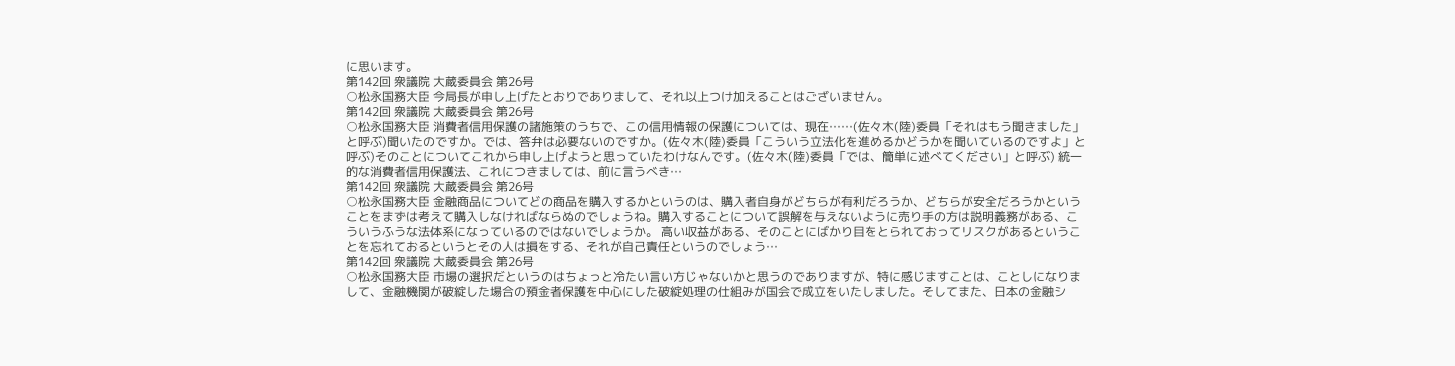に思います。
第142回 衆議院 大蔵委員会 第26号
○松永国務大臣 今局長が申し上げたとおりでありまして、それ以上つけ加えることはございません。
第142回 衆議院 大蔵委員会 第26号
○松永国務大臣 消費者信用保護の諸施策のうちで、この信用情報の保護については、現在……(佐々木(陸)委員「それはもう聞きました」と呼ぶ)聞いたのですか。では、答弁は必要ないのですか。(佐々木(陸)委員「こういう立法化を進めるかどうかを聞いているのですよ」と呼ぶ)そのことについてこれから申し上げようと思っていたわけなんです。(佐々木(陸)委員「では、簡単に述べてください」と呼ぶ) 統一的な消費者信用保護法、これにつきましては、前に言うべき…
第142回 衆議院 大蔵委員会 第26号
○松永国務大臣 金融商品についてどの商品を購入するかというのは、購入者自身がどちらが有利だろうか、どちらが安全だろうかということをまずは考えて購入しなければならぬのでしょうね。購入することについて誤解を与えないように売り手の方は説明義務がある、こういうふうな法体系になっているのではないでしょうか。 高い収益がある、そのことにばかり目をとられておってリスクがあるということを忘れておるというとその人は損をする、それが自己責任というのでしょう…
第142回 衆議院 大蔵委員会 第26号
○松永国務大臣 市場の選択だというのはちょっと冷たい言い方じゃないかと思うのでありますが、特に感じますことは、ことしになりまして、金融機関が破綻した場合の預金者保護を中心にした破綻処理の仕組みが国会で成立をいたしました。そしてまた、日本の金融シ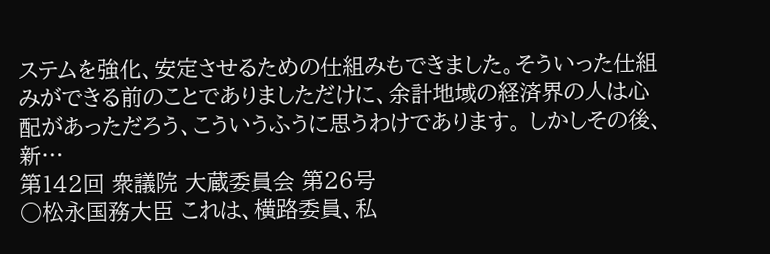ステムを強化、安定させるための仕組みもできました。そういった仕組みができる前のことでありましただけに、余計地域の経済界の人は心配があっただろう、こういうふうに思うわけであります。 しかしその後、新…
第142回 衆議院 大蔵委員会 第26号
○松永国務大臣 これは、横路委員、私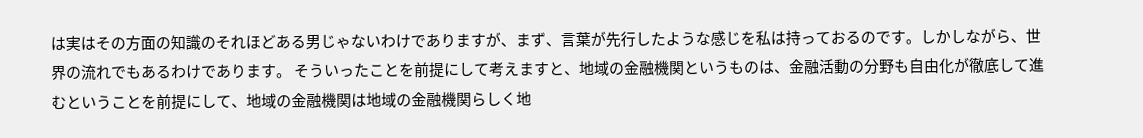は実はその方面の知識のそれほどある男じゃないわけでありますが、まず、言葉が先行したような感じを私は持っておるのです。しかしながら、世界の流れでもあるわけであります。 そういったことを前提にして考えますと、地域の金融機関というものは、金融活動の分野も自由化が徹底して進むということを前提にして、地域の金融機関は地域の金融機関らしく地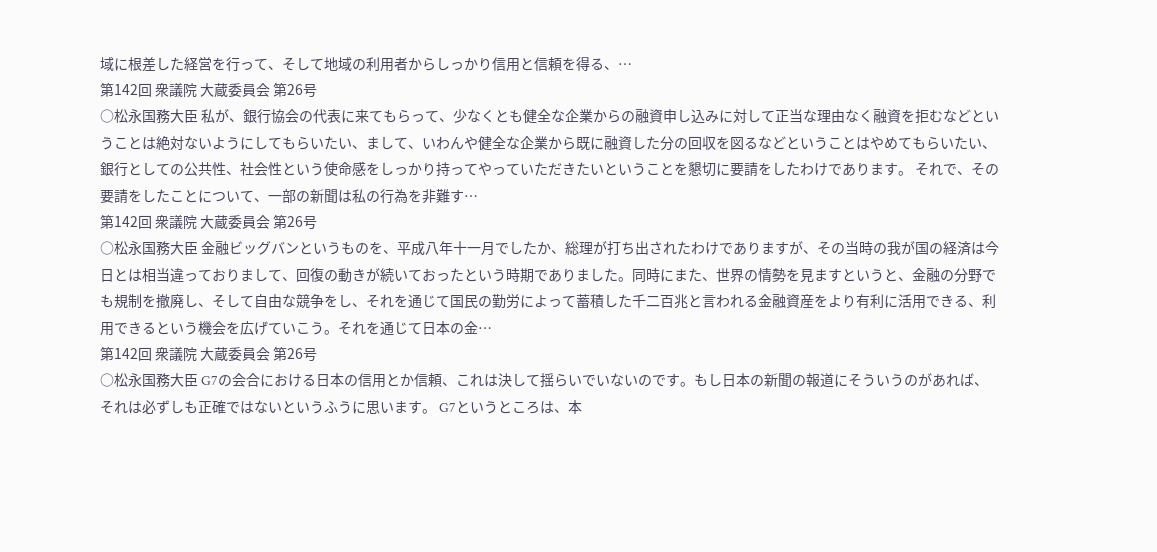域に根差した経営を行って、そして地域の利用者からしっかり信用と信頼を得る、…
第142回 衆議院 大蔵委員会 第26号
○松永国務大臣 私が、銀行協会の代表に来てもらって、少なくとも健全な企業からの融資申し込みに対して正当な理由なく融資を拒むなどということは絶対ないようにしてもらいたい、まして、いわんや健全な企業から既に融資した分の回収を図るなどということはやめてもらいたい、銀行としての公共性、社会性という使命感をしっかり持ってやっていただきたいということを懇切に要請をしたわけであります。 それで、その要請をしたことについて、一部の新聞は私の行為を非難す…
第142回 衆議院 大蔵委員会 第26号
○松永国務大臣 金融ビッグバンというものを、平成八年十一月でしたか、総理が打ち出されたわけでありますが、その当時の我が国の経済は今日とは相当違っておりまして、回復の動きが続いておったという時期でありました。同時にまた、世界の情勢を見ますというと、金融の分野でも規制を撤廃し、そして自由な競争をし、それを通じて国民の勤労によって蓄積した千二百兆と言われる金融資産をより有利に活用できる、利用できるという機会を広げていこう。それを通じて日本の金…
第142回 衆議院 大蔵委員会 第26号
○松永国務大臣 G7の会合における日本の信用とか信頼、これは決して揺らいでいないのです。もし日本の新聞の報道にそういうのがあれば、それは必ずしも正確ではないというふうに思います。 G7というところは、本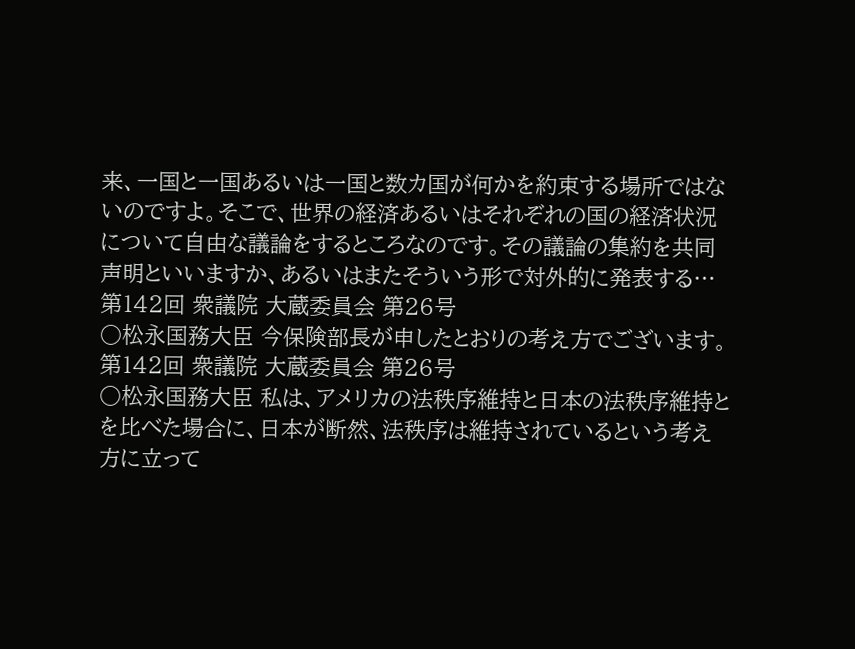来、一国と一国あるいは一国と数カ国が何かを約束する場所ではないのですよ。そこで、世界の経済あるいはそれぞれの国の経済状況について自由な議論をするところなのです。その議論の集約を共同声明といいますか、あるいはまたそういう形で対外的に発表する…
第142回 衆議院 大蔵委員会 第26号
○松永国務大臣 今保険部長が申したとおりの考え方でございます。
第142回 衆議院 大蔵委員会 第26号
○松永国務大臣 私は、アメリカの法秩序維持と日本の法秩序維持とを比べた場合に、日本が断然、法秩序は維持されているという考え方に立って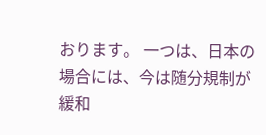おります。 一つは、日本の場合には、今は随分規制が緩和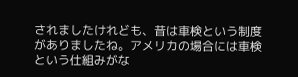されましたけれども、昔は車検という制度がありましたね。アメリカの場合には車検という仕組みがな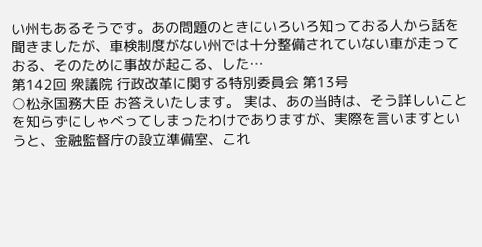い州もあるそうです。あの問題のときにいろいろ知っておる人から話を聞きましたが、車検制度がない州では十分整備されていない車が走っておる、そのために事故が起こる、した…
第142回 衆議院 行政改革に関する特別委員会 第13号
○松永国務大臣 お答えいたします。 実は、あの当時は、そう詳しいことを知らずにしゃべってしまったわけでありますが、実際を言いますというと、金融監督庁の設立準備室、これ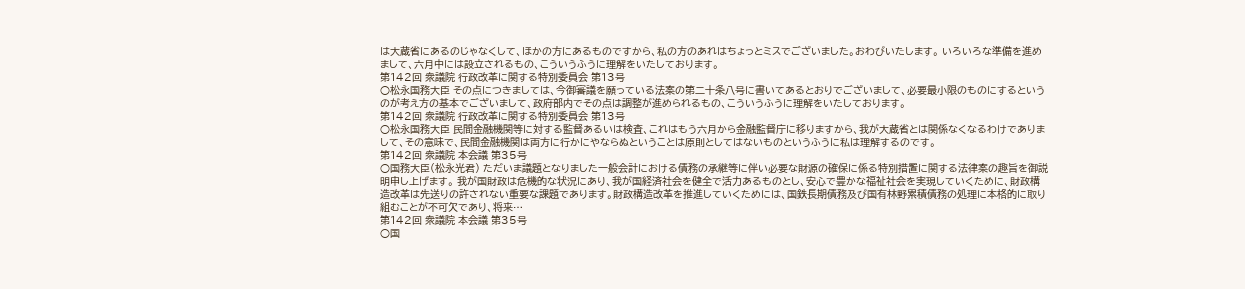は大蔵省にあるのじゃなくして、ほかの方にあるものですから、私の方のあれはちょっとミスでございました。おわびいたします。 いろいろな準備を進めまして、六月中には設立されるもの、こういうふうに理解をいたしております。
第142回 衆議院 行政改革に関する特別委員会 第13号
○松永国務大臣 その点につきましては、今御審議を願っている法案の第二十条八号に書いてあるとおりでございまして、必要最小限のものにするというのが考え方の基本でございまして、政府部内でその点は調整が進められるもの、こういうふうに理解をいたしております。
第142回 衆議院 行政改革に関する特別委員会 第13号
○松永国務大臣 民間金融機関等に対する監督あるいは検査、これはもう六月から金融監督庁に移りますから、我が大蔵省とは関係なくなるわけでありまして、その意味で、民間金融機関は両方に行かにやならぬということは原則としてはないものというふうに私は理解するのです。
第142回 衆議院 本会議 第35号
○国務大臣(松永光君) ただいま議題となりました一般会計における債務の承継等に伴い必要な財源の確保に係る特別措置に関する法律案の趣旨を御説明申し上げます。 我が国財政は危機的な状況にあり、我が国経済社会を健全で活力あるものとし、安心で豊かな福祉社会を実現していくために、財政構造改革は先送りの許されない重要な課題であります。財政構造改革を推進していくためには、国鉄長期債務及び国有林野累積債務の処理に本格的に取り組むことが不可欠であり、将来…
第142回 衆議院 本会議 第35号
○国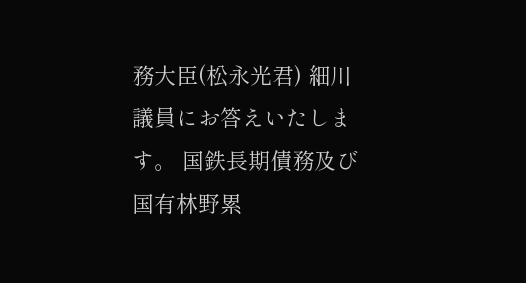務大臣(松永光君) 細川議員にお答えいたします。 国鉄長期債務及び国有林野累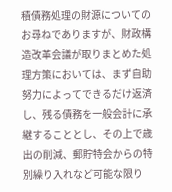積債務処理の財源についてのお尋ねでありますが、財政構造改革会議が取りまとめた処理方策においては、まず自助努力によってできるだけ返済し、残る債務を一般会計に承継することとし、その上で歳出の削減、郵貯特会からの特別繰り入れなど可能な限り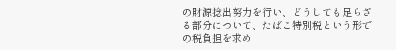の財源捻出努力を行い、どうしても足らざる部分について、たばこ特別税という形での税負担を求め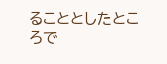ることとしたところで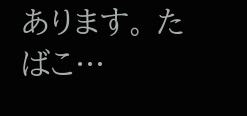あります。 たばこ…